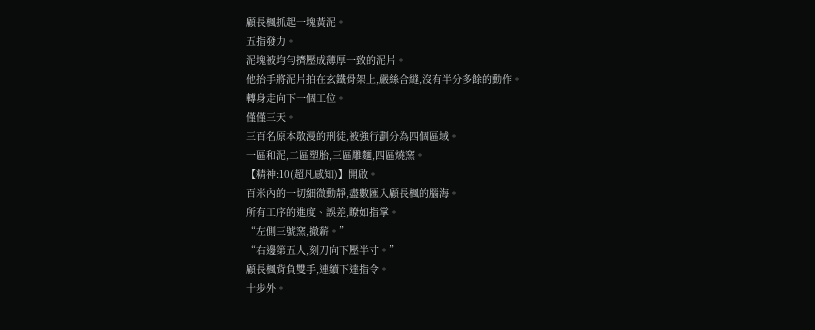顧長楓抓起一塊黃泥。
五指發力。
泥塊被均勻擠壓成薄厚一致的泥片。
他抬手將泥片拍在玄鐵骨架上,嚴絲合縫,沒有半分多餘的動作。
轉身走向下一個工位。
僅僅三天。
三百名原本散漫的刑徒,被強行劃分為四個區域。
一區和泥,二區塑胎,三區雕麵,四區燒窯。
【精神:10(超凡感知)】開啟。
百米內的一切細微動靜,盡數匯入顧長楓的腦海。
所有工序的進度、誤差,瞭如指掌。
“左側三號窯,撤薪。”
“右邊第五人,刻刀向下壓半寸。”
顧長楓背負雙手,連續下達指令。
十步外。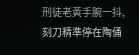刑徒老黃手腕一抖,刻刀精準停在陶俑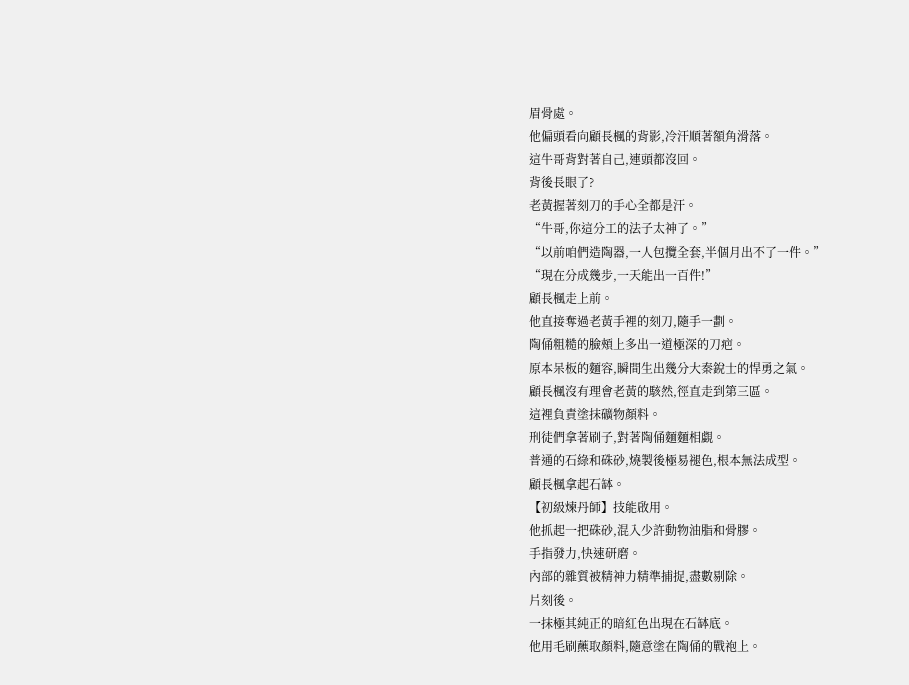眉骨處。
他偏頭看向顧長楓的背影,冷汗順著額角滑落。
這牛哥背對著自己,連頭都沒回。
背後長眼了?
老黃握著刻刀的手心全都是汗。
“牛哥,你這分工的法子太神了。”
“以前咱們造陶器,一人包攬全套,半個月出不了一件。”
“現在分成幾步,一天能出一百件!”
顧長楓走上前。
他直接奪過老黃手裡的刻刀,隨手一劃。
陶俑粗糙的臉頰上多出一道極深的刀疤。
原本呆板的麵容,瞬間生出幾分大秦銳士的悍勇之氣。
顧長楓沒有理會老黃的駭然,徑直走到第三區。
這裡負責塗抹礦物顏料。
刑徒們拿著刷子,對著陶俑麵麵相覷。
普通的石綠和硃砂,燒製後極易褪色,根本無法成型。
顧長楓拿起石缽。
【初級煉丹師】技能啟用。
他抓起一把硃砂,混入少許動物油脂和骨膠。
手指發力,快速研磨。
內部的雜質被精神力精準捕捉,盡數剔除。
片刻後。
一抹極其純正的暗紅色出現在石缽底。
他用毛刷蘸取顏料,隨意塗在陶俑的戰袍上。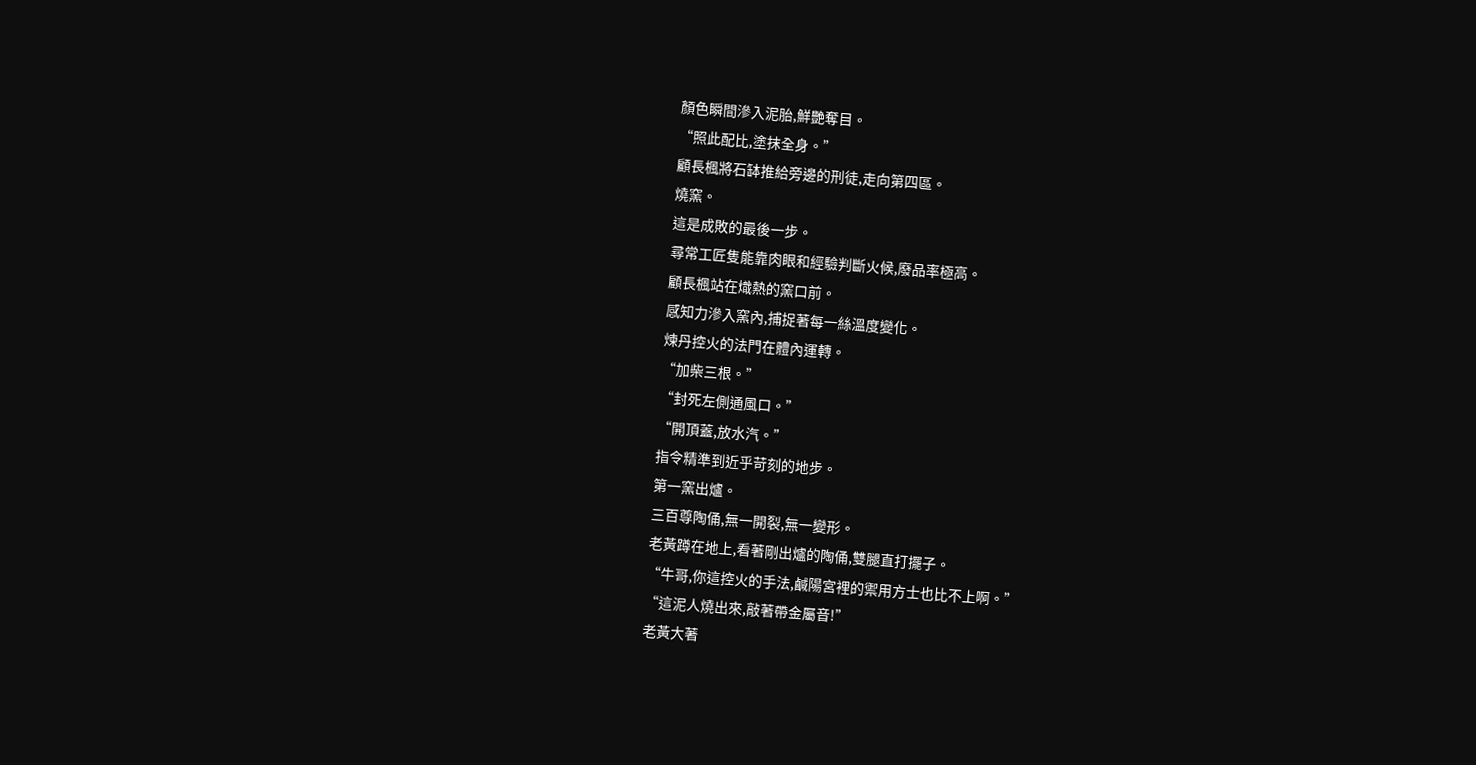顏色瞬間滲入泥胎,鮮艷奪目。
“照此配比,塗抹全身。”
顧長楓將石缽推給旁邊的刑徒,走向第四區。
燒窯。
這是成敗的最後一步。
尋常工匠隻能靠肉眼和經驗判斷火候,廢品率極高。
顧長楓站在熾熱的窯口前。
感知力滲入窯內,捕捉著每一絲溫度變化。
煉丹控火的法門在體內運轉。
“加柴三根。”
“封死左側通風口。”
“開頂蓋,放水汽。”
指令精準到近乎苛刻的地步。
第一窯出爐。
三百尊陶俑,無一開裂,無一變形。
老黃蹲在地上,看著剛出爐的陶俑,雙腿直打擺子。
“牛哥,你這控火的手法,鹹陽宮裡的禦用方士也比不上啊。”
“這泥人燒出來,敲著帶金屬音!”
老黃大著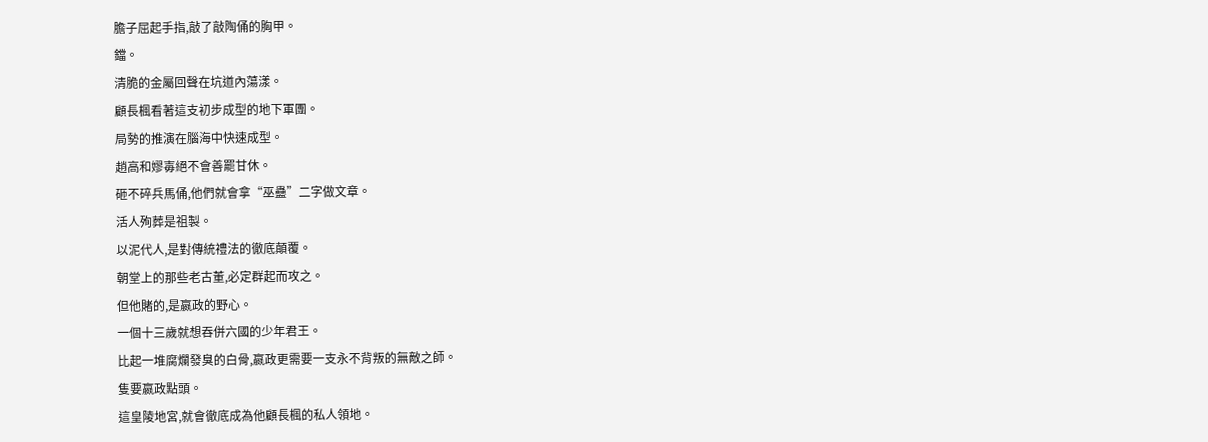膽子屈起手指,敲了敲陶俑的胸甲。
鐺。
清脆的金屬回聲在坑道內蕩漾。
顧長楓看著這支初步成型的地下軍團。
局勢的推演在腦海中快速成型。
趙高和嫪毐絕不會善罷甘休。
砸不碎兵馬俑,他們就會拿“巫蠱”二字做文章。
活人殉葬是祖製。
以泥代人,是對傳統禮法的徹底顛覆。
朝堂上的那些老古董,必定群起而攻之。
但他賭的,是嬴政的野心。
一個十三歲就想吞併六國的少年君王。
比起一堆腐爛發臭的白骨,嬴政更需要一支永不背叛的無敵之師。
隻要嬴政點頭。
這皇陵地宮,就會徹底成為他顧長楓的私人領地。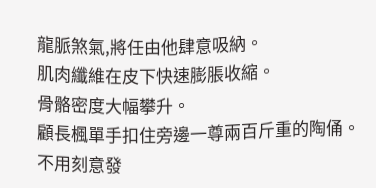龍脈煞氣,將任由他肆意吸納。
肌肉纖維在皮下快速膨脹收縮。
骨骼密度大幅攀升。
顧長楓單手扣住旁邊一尊兩百斤重的陶俑。
不用刻意發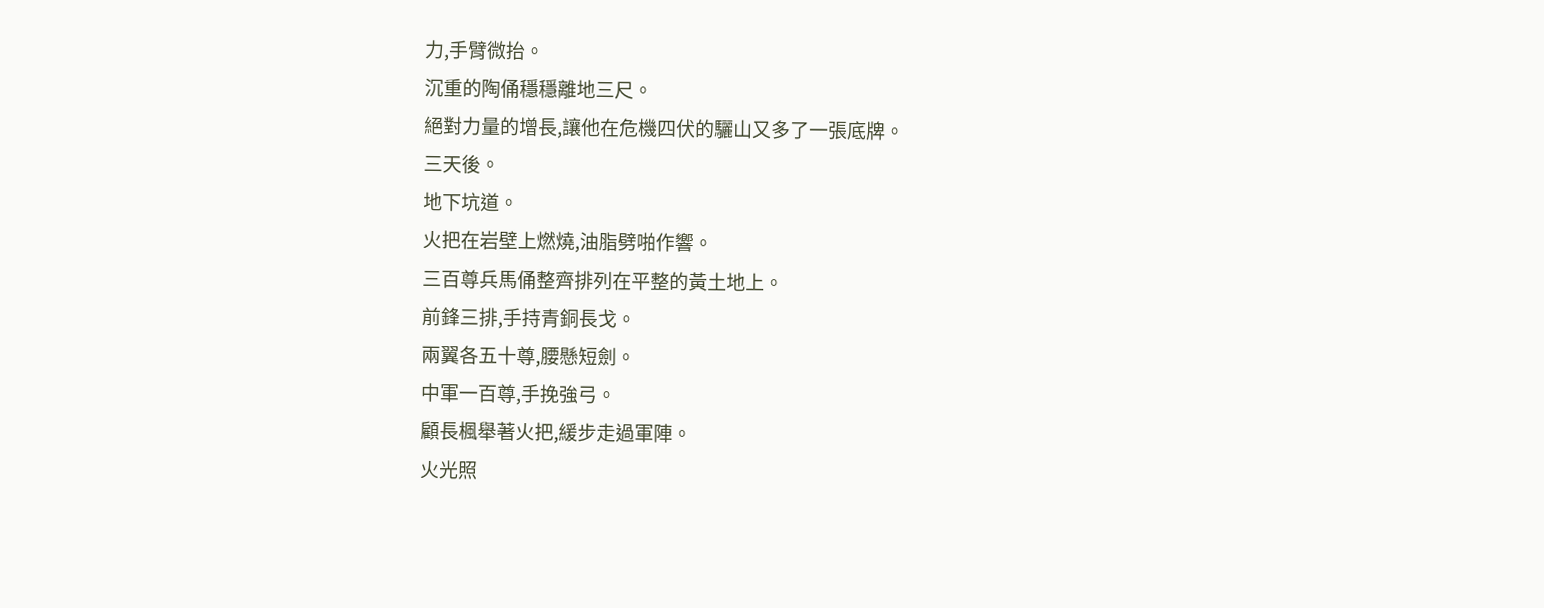力,手臂微抬。
沉重的陶俑穩穩離地三尺。
絕對力量的增長,讓他在危機四伏的驪山又多了一張底牌。
三天後。
地下坑道。
火把在岩壁上燃燒,油脂劈啪作響。
三百尊兵馬俑整齊排列在平整的黃土地上。
前鋒三排,手持青銅長戈。
兩翼各五十尊,腰懸短劍。
中軍一百尊,手挽強弓。
顧長楓舉著火把,緩步走過軍陣。
火光照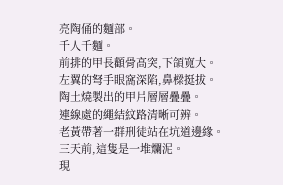亮陶俑的麵部。
千人千麵。
前排的甲長顴骨高突,下頜寬大。
左翼的弩手眼窩深陷,鼻樑挺拔。
陶土燒製出的甲片層層疊疊。
連線處的繩結紋路清晰可辨。
老黃帶著一群刑徒站在坑道邊緣。
三天前,這隻是一堆爛泥。
現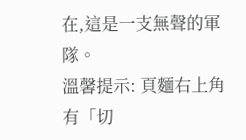在,這是一支無聲的軍隊。
溫馨提示: 頁麵右上角有「切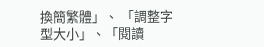換簡繁體」、 「調整字型大小」、「閱讀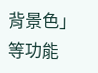背景色」 等功能